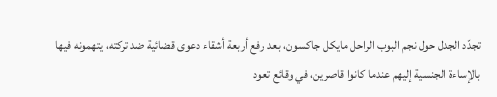تجدّد الجدل حول نجم البوب الراحل مايكل جاكسون، بعد رفع أربعة أشقاء دعوى قضائية ضد تركته، يتهمونه فيها بالإساءة الجنسية إليهم عندما كانوا قاصرين، في وقائع تعود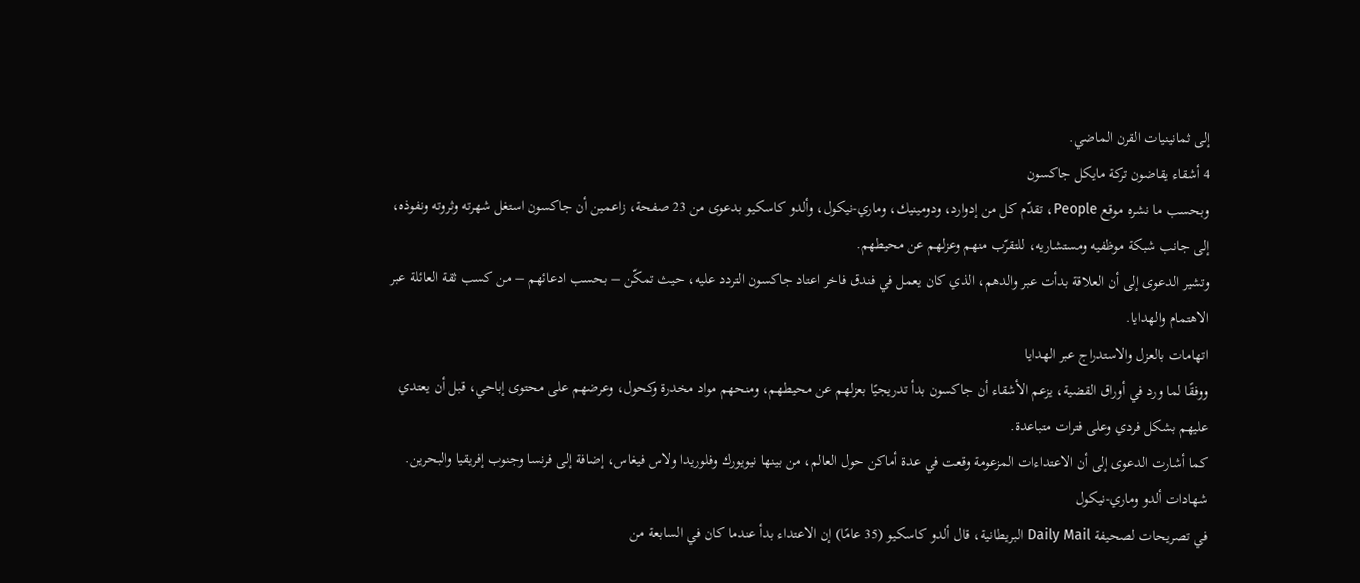إلى ثمانينيات القرن الماضي.
4 أشقاء يقاضون تركة مايكل جاكسون
وبحسب ما نشره موقع People، تقدّم كل من إدوارد، ودومينيك، وماري-نيكول، وألدو كاسكيو بدعوى من 23 صفحة، زاعمين أن جاكسون استغل شهرته وثروته ونفوذه، إلى جانب شبكة موظفيه ومستشاريه، للتقرّب منهم وعزلهم عن محيطهم.
وتشير الدعوى إلى أن العلاقة بدأت عبر والدهم، الذي كان يعمل في فندق فاخر اعتاد جاكسون التردد عليه، حيث تمكّن – بحسب ادعائهم – من كسب ثقة العائلة عبر الاهتمام والهدايا.
اتهامات بالعزل والاستدراج عبر الهدايا
ووفقًا لما ورد في أوراق القضية، يزعم الأشقاء أن جاكسون بدأ تدريجيًا بعزلهم عن محيطهم، ومنحهم مواد مخدرة وكحول، وعرضهم على محتوى إباحي، قبل أن يعتدي عليهم بشكل فردي وعلى فترات متباعدة.
كما أشارت الدعوى إلى أن الاعتداءات المزعومة وقعت في عدة أماكن حول العالم، من بينها نيويورك وفلوريدا ولاس فيغاس، إضافة إلى فرنسا وجنوب إفريقيا والبحرين.
شهادات ألدو وماري-نيكول
في تصريحات لصحيفة Daily Mail البريطانية، قال ألدو كاسكيو (35 عامًا) إن الاعتداء بدأ عندما كان في السابعة من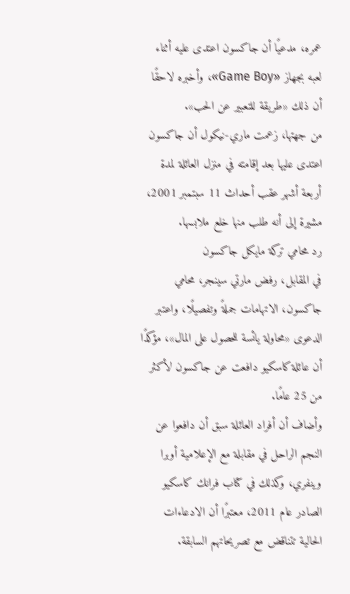عمره، مدعيًا أن جاكسون اعتدى عليه أثناء لعبه بجهاز «Game Boy»، وأخبره لاحقًا أن ذلك «طريقة للتعبير عن الحب».
من جهتها، زعمت ماري-نيكول أن جاكسون اعتدى عليها بعد إقامته في منزل العائلة لمدة أربعة أشهر عقب أحداث 11 سبتمبر 2001، مشيرة إلى أنه طلب منها خلع ملابسها.
رد محامي تركة مايكل جاكسون
في المقابل، رفض مارتي سينجر، محامي جاكسون، الاتهامات جملةً وتفصيلًا، واعتبر الدعوى «محاولة يائسة للحصول على المال»، مؤكدًا أن عائلة كاسكيو دافعت عن جاكسون لأكثر من 25 عامًا.
وأضاف أن أفراد العائلة سبق أن دافعوا عن النجم الراحل في مقابلة مع الإعلامية أوبرا وينفري، وكذلك في كتاب فرانك كاسكيو الصادر عام 2011، معتبرًا أن الادعاءات الحالية تتناقض مع تصريحاتهم السابقة.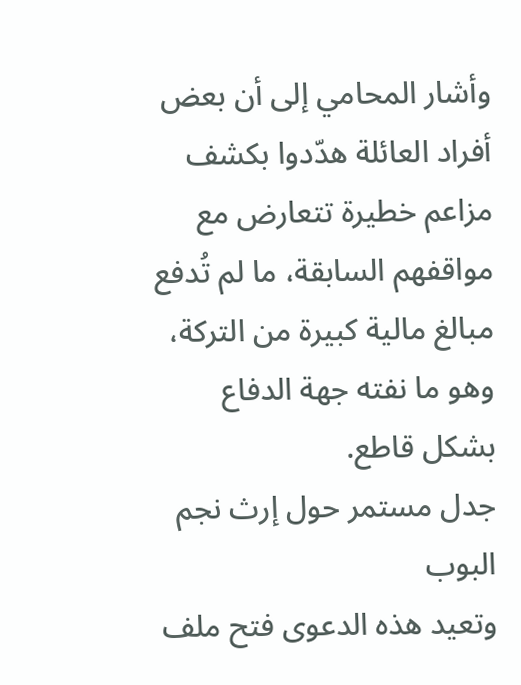وأشار المحامي إلى أن بعض أفراد العائلة هدّدوا بكشف مزاعم خطيرة تتعارض مع مواقفهم السابقة، ما لم تُدفع مبالغ مالية كبيرة من التركة، وهو ما نفته جهة الدفاع بشكل قاطع.
جدل مستمر حول إرث نجم البوب
وتعيد هذه الدعوى فتح ملف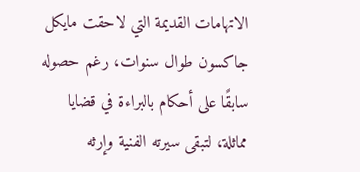الاتهامات القديمة التي لاحقت مايكل جاكسون طوال سنوات، رغم حصوله سابقًا على أحكام بالبراءة في قضايا مماثلة، لتبقى سيرته الفنية وإرثه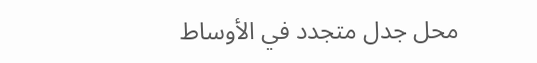محل جدل متجدد في الأوساط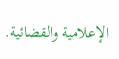الإعلامية والقضائية.